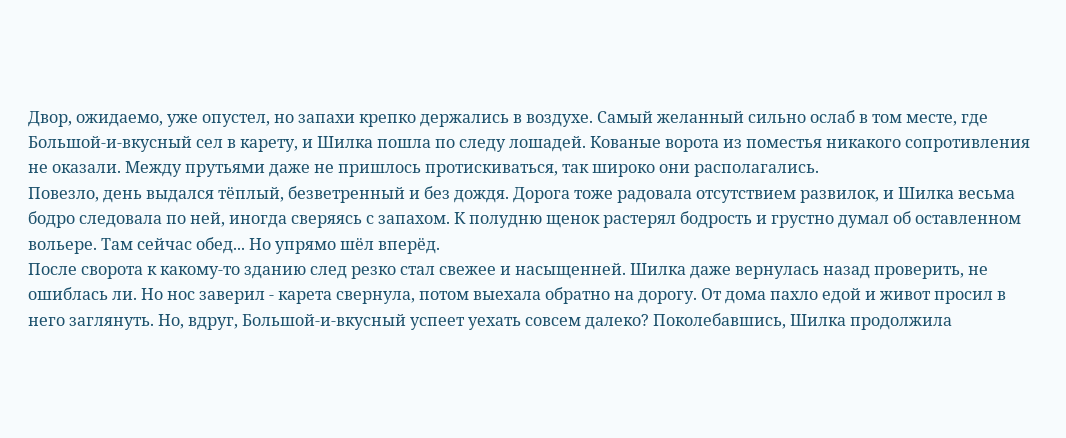Двор, ожидаемо, уже опустел, но запахи крепко держались в воздухе. Самый желанный сильно ослаб в том месте, где Большой-и-вкусный сел в карету, и Шилка пошла по следу лошадей. Кованые ворота из поместья никакого сопротивления не оказали. Между прутьями даже не пришлось протискиваться, так широко они располагались.
Повезло, день выдался тёплый, безветренный и без дождя. Дорога тоже радовала отсутствием развилок, и Шилка весьма бодро следовала по ней, иногда сверяясь с запахом. К полудню щенок растерял бодрость и грустно думал об оставленном вольере. Там сейчас обед... Но упрямо шёл вперёд.
После сворота к какому-то зданию след резко стал свежее и насыщенней. Шилка даже вернулась назад проверить, не ошиблась ли. Но нос заверил - карета свернула, потом выехала обратно на дорогу. От дома пахло едой и живот просил в него заглянуть. Но, вдруг, Большой-и-вкусный успеет уехать совсем далеко? Поколебавшись, Шилка продолжила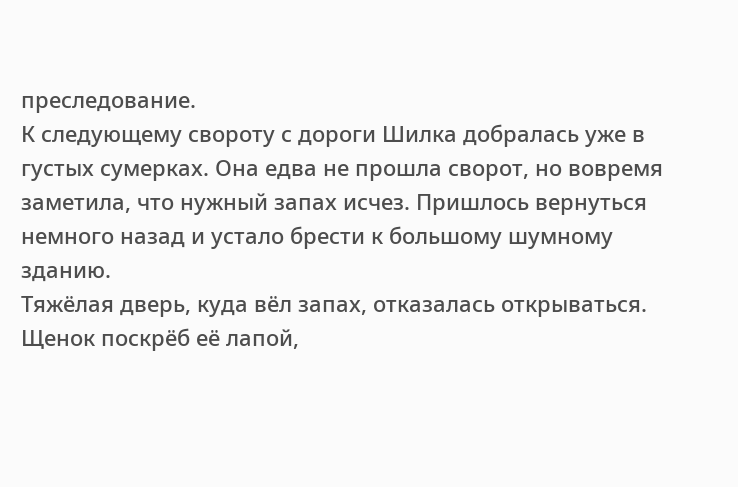преследование.
К следующему свороту с дороги Шилка добралась уже в густых сумерках. Она едва не прошла сворот, но вовремя заметила, что нужный запах исчез. Пришлось вернуться немного назад и устало брести к большому шумному зданию.
Тяжёлая дверь, куда вёл запах, отказалась открываться. Щенок поскрёб её лапой,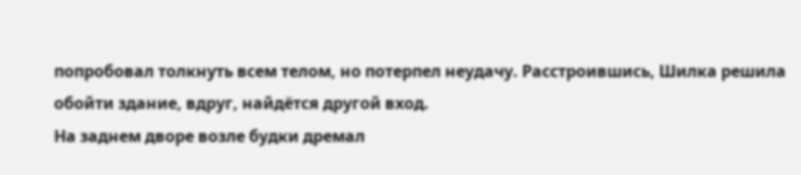попробовал толкнуть всем телом, но потерпел неудачу. Расстроившись, Шилка решила обойти здание, вдруг, найдётся другой вход.
На заднем дворе возле будки дремал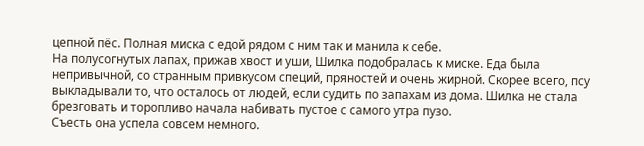цепной пёс. Полная миска с едой рядом с ним так и манила к себе.
На полусогнутых лапах, прижав хвост и уши, Шилка подобралась к миске. Еда была непривычной, со странным привкусом специй, пряностей и очень жирной. Скорее всего, псу выкладывали то, что осталось от людей, если судить по запахам из дома. Шилка не стала брезговать и торопливо начала набивать пустое с самого утра пузо.
Съесть она успела совсем немного.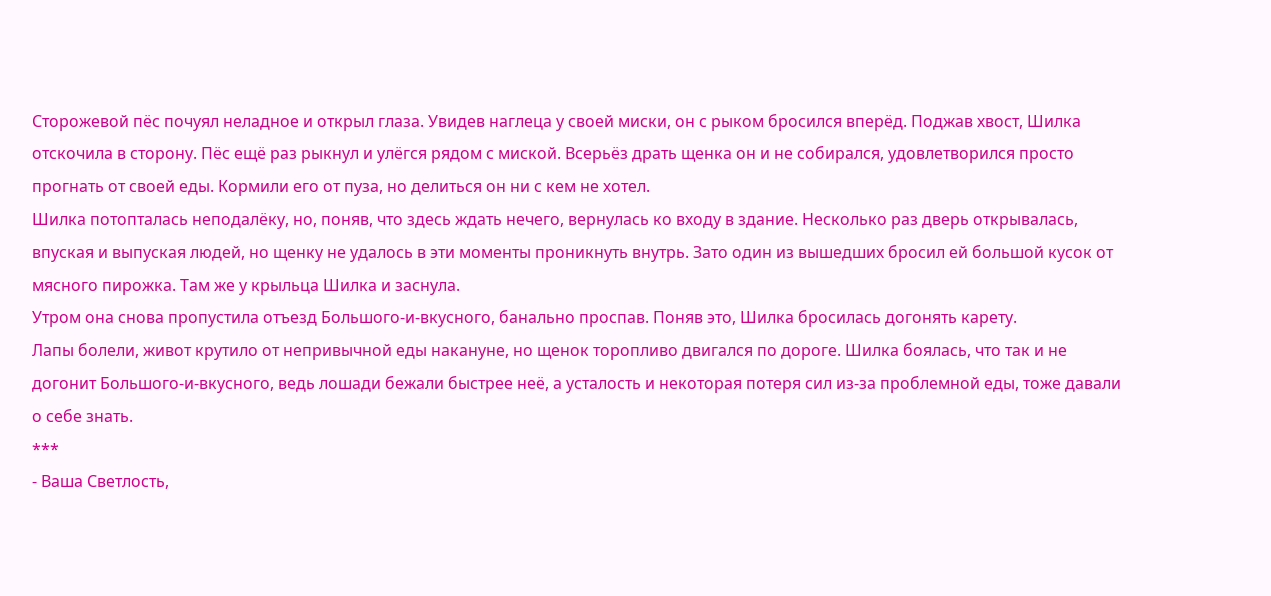Сторожевой пёс почуял неладное и открыл глаза. Увидев наглеца у своей миски, он с рыком бросился вперёд. Поджав хвост, Шилка отскочила в сторону. Пёс ещё раз рыкнул и улёгся рядом с миской. Всерьёз драть щенка он и не собирался, удовлетворился просто прогнать от своей еды. Кормили его от пуза, но делиться он ни с кем не хотел.
Шилка потопталась неподалёку, но, поняв, что здесь ждать нечего, вернулась ко входу в здание. Несколько раз дверь открывалась, впуская и выпуская людей, но щенку не удалось в эти моменты проникнуть внутрь. Зато один из вышедших бросил ей большой кусок от мясного пирожка. Там же у крыльца Шилка и заснула.
Утром она снова пропустила отъезд Большого-и-вкусного, банально проспав. Поняв это, Шилка бросилась догонять карету.
Лапы болели, живот крутило от непривычной еды накануне, но щенок торопливо двигался по дороге. Шилка боялась, что так и не догонит Большого-и-вкусного, ведь лошади бежали быстрее неё, а усталость и некоторая потеря сил из-за проблемной еды, тоже давали о себе знать.
***
- Ваша Светлость,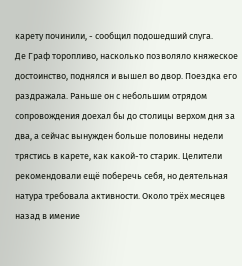карету починили, - сообщил подошедший слуга.
Де Граф торопливо, насколько позволяло княжеское достоинство, поднялся и вышел во двор. Поездка его раздражала. Раньше он с небольшим отрядом сопровождения доехал бы до столицы верхом дня за два, а сейчас вынужден больше половины недели трястись в карете, как какой-то старик. Целители рекомендовали ещё поберечь себя, но деятельная натура требовала активности. Около трёх месяцев назад в имение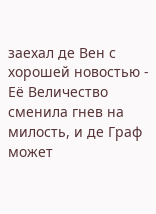заехал де Вен с хорошей новостью - Её Величество сменила гнев на милость, и де Граф может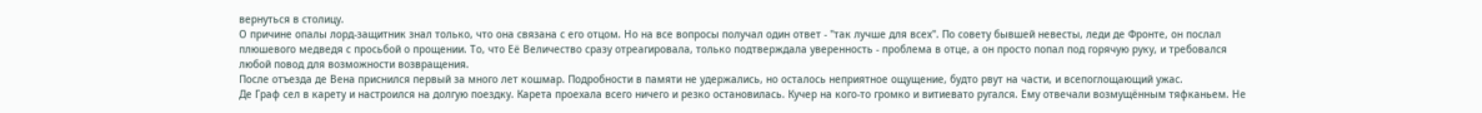вернуться в столицу.
О причине опалы лорд-защитник знал только, что она связана с его отцом. Но на все вопросы получал один ответ - "так лучше для всех". По совету бывшей невесты, леди де Фронте, он послал плюшевого медведя с просьбой о прощении. То, что Её Величество сразу отреагировала, только подтверждала уверенность - проблема в отце, а он просто попал под горячую руку, и требовался любой повод для возможности возвращения.
После отъезда де Вена приснился первый за много лет кошмар. Подробности в памяти не удержались, но осталось неприятное ощущение, будто рвут на части, и всепоглощающий ужас.
Де Граф сел в карету и настроился на долгую поездку. Карета проехала всего ничего и резко остановилась. Кучер на кого-то громко и витиевато ругался. Ему отвечали возмущённым тяфканьем. Не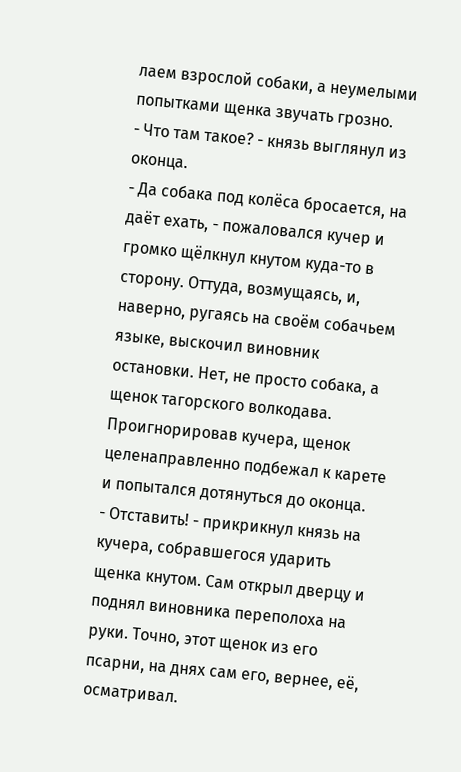лаем взрослой собаки, а неумелыми попытками щенка звучать грозно.
- Что там такое? - князь выглянул из оконца.
- Да собака под колёса бросается, на даёт ехать, - пожаловался кучер и громко щёлкнул кнутом куда-то в сторону. Оттуда, возмущаясь, и, наверно, ругаясь на своём собачьем языке, выскочил виновник остановки. Нет, не просто собака, а щенок тагорского волкодава. Проигнорировав кучера, щенок целенаправленно подбежал к карете и попытался дотянуться до оконца.
- Отставить! - прикрикнул князь на кучера, собравшегося ударить щенка кнутом. Сам открыл дверцу и поднял виновника переполоха на руки. Точно, этот щенок из его псарни, на днях сам его, вернее, её, осматривал.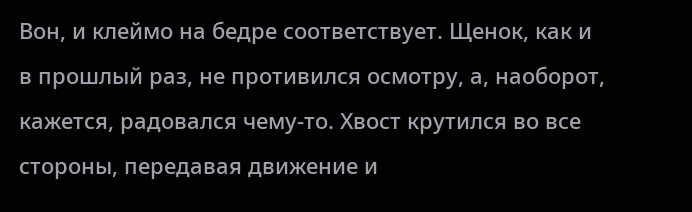Вон, и клеймо на бедре соответствует. Щенок, как и в прошлый раз, не противился осмотру, а, наоборот, кажется, радовался чему-то. Хвост крутился во все стороны, передавая движение и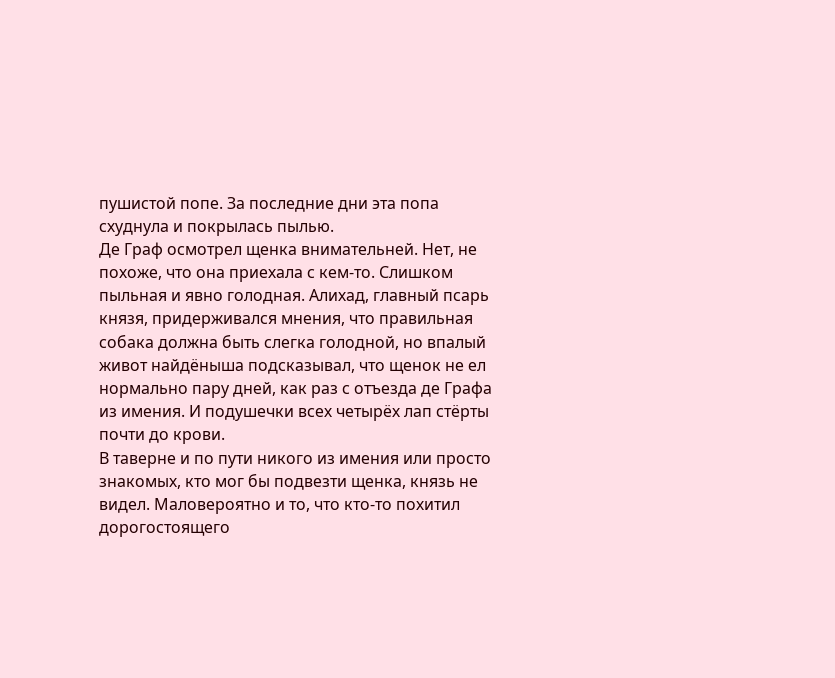пушистой попе. За последние дни эта попа схуднула и покрылась пылью.
Де Граф осмотрел щенка внимательней. Нет, не похоже, что она приехала с кем-то. Слишком пыльная и явно голодная. Алихад, главный псарь князя, придерживался мнения, что правильная собака должна быть слегка голодной, но впалый живот найдёныша подсказывал, что щенок не ел нормально пару дней, как раз с отъезда де Графа из имения. И подушечки всех четырёх лап стёрты почти до крови.
В таверне и по пути никого из имения или просто знакомых, кто мог бы подвезти щенка, князь не видел. Маловероятно и то, что кто-то похитил дорогостоящего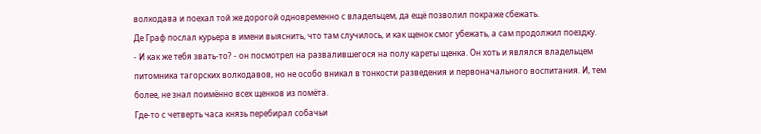волкодава и поехал той же дорогой одновременно с владельцем, да ещё позволил покраже сбежать.
Де Граф послал курьера в имени выяснить, что там случилось, и как щенок смог убежать, а сам продолжил поездку.
- И как же тебя звать-то? - он посмотрел на развалившегося на полу кареты щенка. Он хоть и являлся владельцем питомника тагорских волкодавов, но не особо вникал в тонкости разведения и первоначального воспитания. И, тем более, не знал поимённо всех щенков из помёта.
Где-то с четверть часа князь перебирал собачьи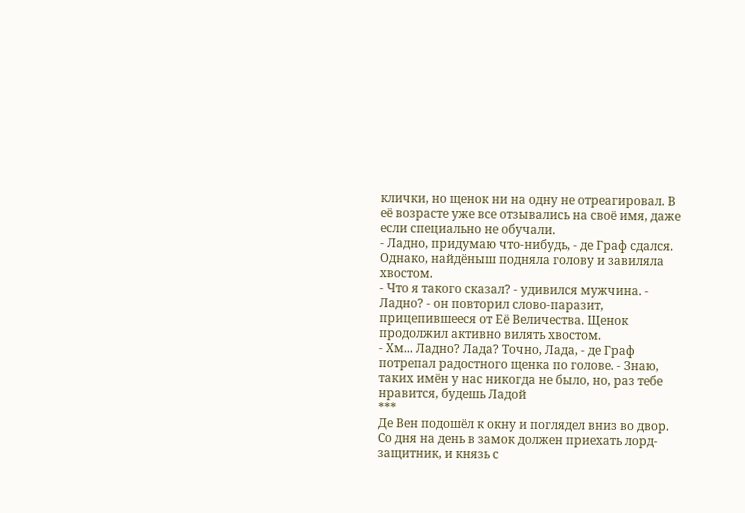клички, но щенок ни на одну не отреагировал. В её возрасте уже все отзывались на своё имя, даже если специально не обучали.
- Ладно, придумаю что-нибудь, - де Граф сдался. Однако, найдёныш подняла голову и завиляла хвостом.
- Что я такого сказал? - удивился мужчина. - Ладно? - он повторил слово-паразит, прицепившееся от Её Величества. Щенок продолжил активно вилять хвостом.
- Хм... Ладно? Лада? Точно, Лада, - де Граф потрепал радостного щенка по голове. - Знаю, таких имён у нас никогда не было, но, раз тебе нравится, будешь Ладой
***
Де Вен подошёл к окну и поглядел вниз во двор. Со дня на день в замок должен приехать лорд-защитник, и князь с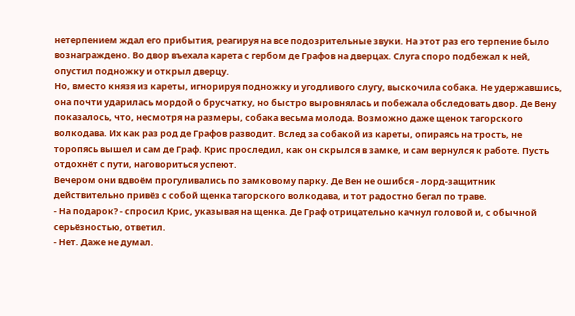нетерпением ждал его прибытия, реагируя на все подозрительные звуки. На этот раз его терпение было вознаграждено. Во двор въехала карета с гербом де Графов на дверцах. Слуга споро подбежал к ней, опустил подножку и открыл дверцу.
Но, вместо князя из кареты, игнорируя подножку и угодливого слугу, выскочила собака. Не удержавшись, она почти ударилась мордой о брусчатку, но быстро выровнялась и побежала обследовать двор. Де Вену показалось, что, несмотря на размеры, собака весьма молода. Возможно даже щенок тагорского волкодава. Их как раз род де Графов разводит. Вслед за собакой из кареты, опираясь на трость, не торопясь вышел и сам де Граф. Крис проследил, как он скрылся в замке, и сам вернулся к работе. Пусть отдохнёт с пути, наговориться успеют.
Вечером они вдвоём прогуливались по замковому парку. Де Вен не ошибся - лорд-защитник действительно привёз с собой щенка тагорского волкодава, и тот радостно бегал по траве.
- На подарок? - спросил Крис, указывая на щенка. Де Граф отрицательно качнул головой и, с обычной серьёзностью, ответил.
- Нет. Даже не думал.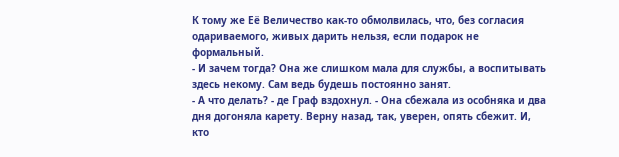К тому же Её Величество как-то обмолвилась, что, без согласия одариваемого, живых дарить нельзя, если подарок не формальный.
- И зачем тогда? Она же слишком мала для службы, а воспитывать здесь некому. Сам ведь будешь постоянно занят.
- А что делать? - де Граф вздохнул. - Она сбежала из особняка и два дня догоняла карету. Верну назад, так, уверен, опять сбежит. И, кто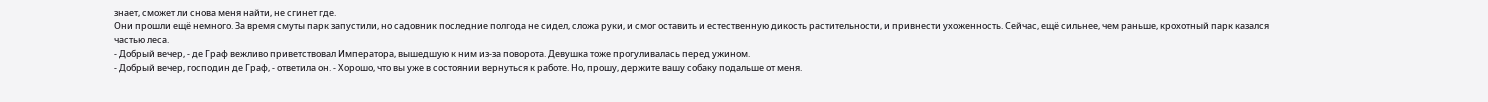знает, сможет ли снова меня найти, не сгинет где.
Они прошли ещё немного. За время смуты парк запустили, но садовник последние полгода не сидел, сложа руки, и смог оставить и естественную дикость растительности, и привнести ухоженность. Сейчас, ещё сильнее, чем раньше, крохотный парк казался частью леса.
- Добрый вечер, - де Граф вежливо приветствовал Императора, вышедшую к ним из-за поворота. Девушка тоже прогуливалась перед ужином.
- Добрый вечер, господин де Граф, - ответила он. - Хорошо, что вы уже в состоянии вернуться к работе. Но, прошу, держите вашу собаку подальше от меня.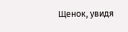Щенок, увидя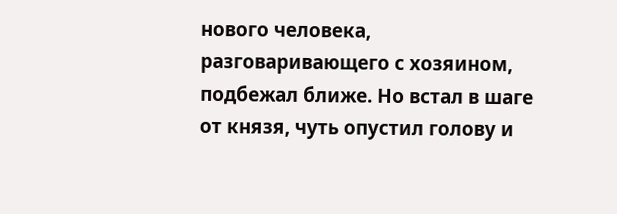нового человека, разговаривающего с хозяином, подбежал ближе. Но встал в шаге от князя, чуть опустил голову и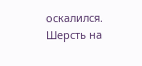оскалился. Шерсть на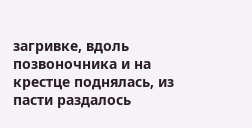загривке, вдоль позвоночника и на крестце поднялась, из пасти раздалось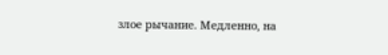злое рычание. Медленно, на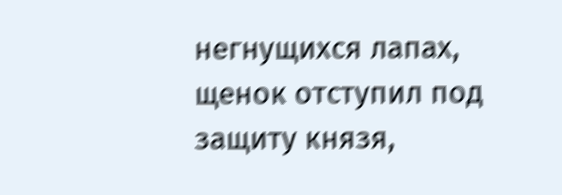негнущихся лапах, щенок отступил под защиту князя,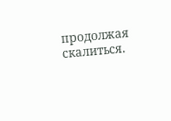продолжая скалиться.